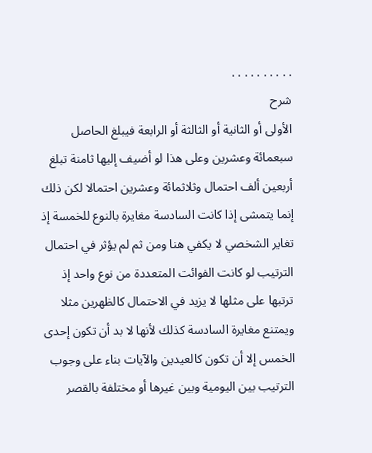. . . . . . . . . .
شرح
الأولى أو الثانية أو الثالثة أو الرابعة فيبلغ الحاصل سبعمائة وعشرين وعلى هذا لو أضيف إليها ثامنة تبلغ أربعين ألف احتمال وثلاثمائة وعشرين احتمالا لكن ذلك إنما يتمشى إذا كانت السادسة مغايرة بالنوع للخمسة إذ تغاير الشخصي لا يكفي هنا ومن ثم لم يؤثر في احتمال الترتيب لو كانت الفوائت المتعددة من نوع واحد إذ ترتبها على مثلها لا يزيد في الاحتمال كالظهرين مثلا ويمتنع مغايرة السادسة كذلك لأنها لا بد أن تكون إحدى الخمس إلا أن تكون كالعيدين والآيات بناء على وجوب الترتيب بين اليومية وبين غيرها أو مختلفة بالقصر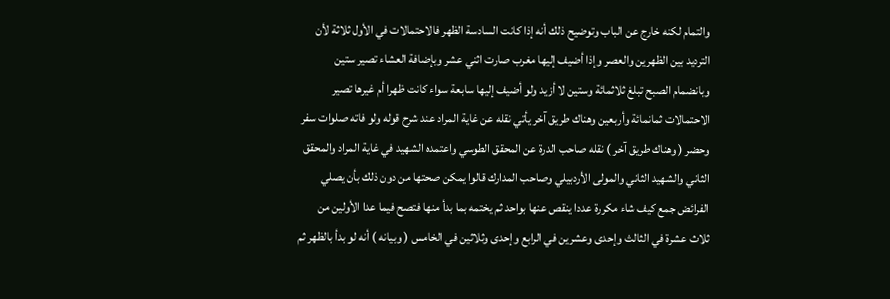والتمام لكنه خارج عن الباب وتوضيح ذلك أنه إذا كانت السادسة الظهر فالاحتمالات في الأول ثلاثة لأن الترديد بين الظهرين والعصر وإذا أضيف إليها مغرب صارت اثني عشر وبإضافة العشاء تصير ستين وبانضمام الصبح تبلغ ثلاثمائة وستين لا أزيد ولو أضيف إليها سابعة سواء كانت ظهرا أم غيرها تصير الاحتمالات ثمانمائة وأربعين وهناك طريق آخر يأتي نقله عن غاية المراد عند شرح قوله ولو فاته صلوات سفر وحضر ( وهناك طريق آخر ) نقله صاحب الدرة عن المحقق الطوسي واعتمده الشهيد في غاية المراد والمحقق الثاني والشهيد الثاني والمولى الأردبيلي وصاحب المدارك قالوا يمكن صحتها من دون ذلك بأن يصلي الفرائض جمع كيف شاء مكررة عددا ينقص عنها بواحد ثم يختمه بما بدأ منها فتصح فيما عدا الأولين من ثلاث عشرة في الثالث وإحدى وعشرين في الرابع وإحدى وثلاثين في الخامس ( وبيانه ) أنه لو بدأ بالظهر ثم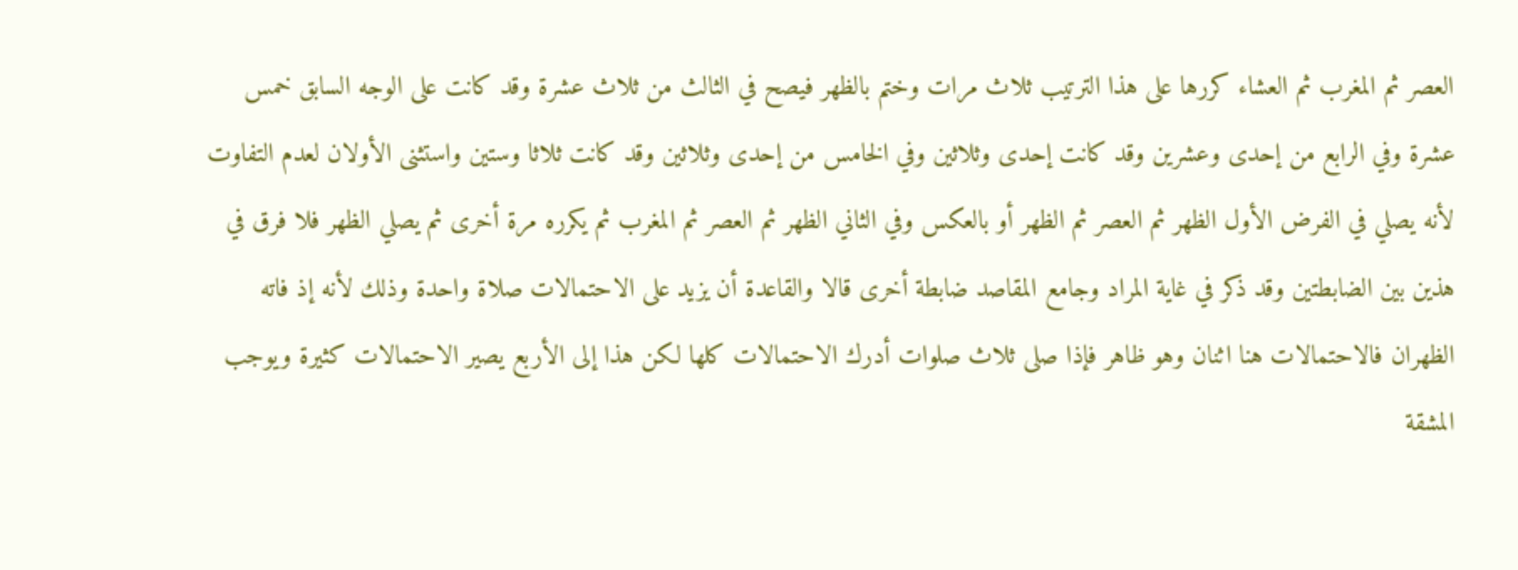العصر ثم المغرب ثم العشاء كررها على هذا الترتيب ثلاث مرات وختم بالظهر فيصح في الثالث من ثلاث عشرة وقد كانت على الوجه السابق خمس عشرة وفي الرابع من إحدى وعشرين وقد كانت إحدى وثلاثين وفي الخامس من إحدى وثلاثين وقد كانت ثلاثا وستين واستثنى الأولان لعدم التفاوت لأنه يصلي في الفرض الأول الظهر ثم العصر ثم الظهر أو بالعكس وفي الثاني الظهر ثم العصر ثم المغرب ثم يكرره مرة أخرى ثم يصلي الظهر فلا فرق في هذين بين الضابطتين وقد ذكر في غاية المراد وجامع المقاصد ضابطة أخرى قالا والقاعدة أن يزيد على الاحتمالات صلاة واحدة وذلك لأنه إذ فاته الظهران فالاحتمالات هنا اثنان وهو ظاهر فإذا صلى ثلاث صلوات أدرك الاحتمالات كلها لكن هذا إلى الأربع يصير الاحتمالات كثيرة ويوجب المشقة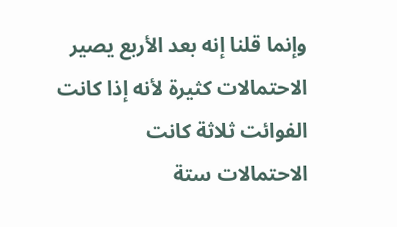وإنما قلنا إنه بعد الأربع يصير الاحتمالات كثيرة لأنه إذا كانت الفوائت ثلاثة كانت الاحتمالات ستة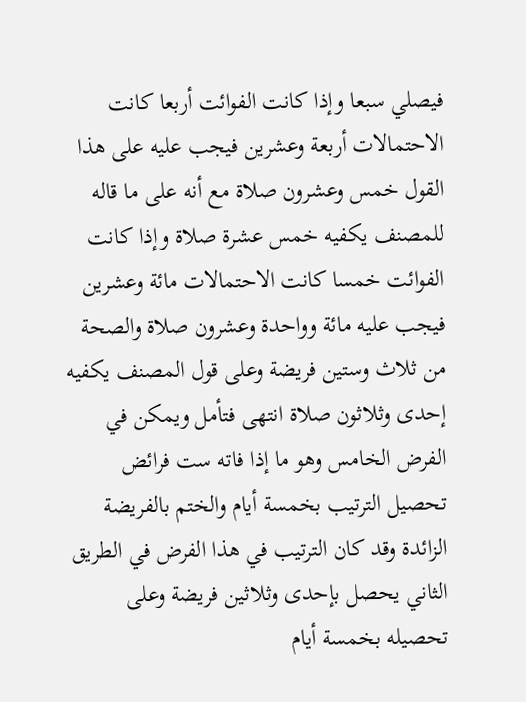فيصلي سبعا وإذا كانت الفوائت أربعا كانت الاحتمالات أربعة وعشرين فيجب عليه على هذا القول خمس وعشرون صلاة مع أنه على ما قاله للمصنف يكفيه خمس عشرة صلاة وإذا كانت الفوائت خمسا كانت الاحتمالات مائة وعشرين فيجب عليه مائة وواحدة وعشرون صلاة والصحة من ثلاث وستين فريضة وعلى قول المصنف يكفيه إحدى وثلاثون صلاة انتهى فتأمل ويمكن في الفرض الخامس وهو ما إذا فاته ست فرائض تحصيل الترتيب بخمسة أيام والختم بالفريضة الزائدة وقد كان الترتيب في هذا الفرض في الطريق الثاني يحصل بإحدى وثلاثين فريضة وعلى تحصيله بخمسة أيام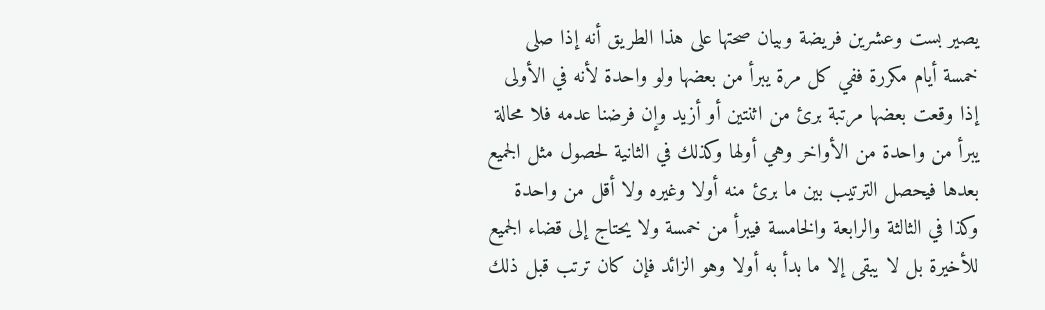يصير بست وعشرين فريضة وبيان صحتها على هذا الطريق أنه إذا صلى خمسة أيام مكررة ففي كل مرة يبرأ من بعضها ولو واحدة لأنه في الأولى إذا وقعت بعضها مرتبة برئ من اثنتين أو أزيد وإن فرضنا عدمه فلا محالة يبرأ من واحدة من الأواخر وهي أولها وكذلك في الثانية لحصول مثل الجميع بعدها فيحصل الترتيب بين ما برئ منه أولا وغيره ولا أقل من واحدة وكذا في الثالثة والرابعة والخامسة فيبرأ من خمسة ولا يحتاج إلى قضاء الجميع للأخيرة بل لا يبقى إلا ما بدأ به أولا وهو الزائد فإن كان ترتب قبل ذلك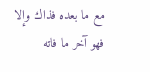مع ما بعده فذاك وإلا فهو آخر ما فاته